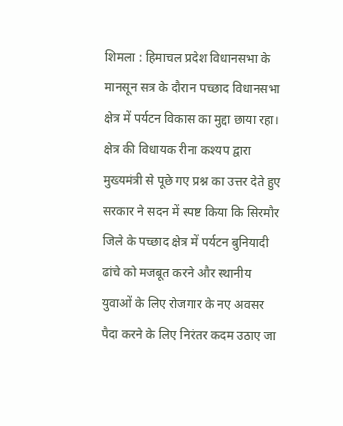शिमला : हिमाचल प्रदेश विधानसभा के मानसून सत्र के दौरान पच्छाद विधानसभा क्षेत्र में पर्यटन विकास का मुद्दा छाया रहा। क्षेत्र की विधायक रीना कश्यप द्वारा मुख्यमंत्री से पूछे गए प्रश्न का उत्तर देते हुए सरकार ने सदन में स्पष्ट किया कि सिरमौर जिले के पच्छाद क्षेत्र में पर्यटन बुनियादी ढांचे को मजबूत करने और स्थानीय युवाओं के लिए रोजगार के नए अवसर पैदा करने के लिए निरंतर कदम उठाए जा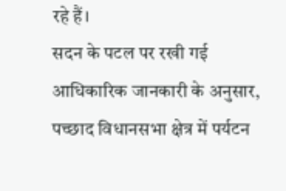रहे हैं।
सदन के पटल पर रखी गई आधिकारिक जानकारी के अनुसार, पच्छाद विधानसभा क्षेत्र में पर्यटन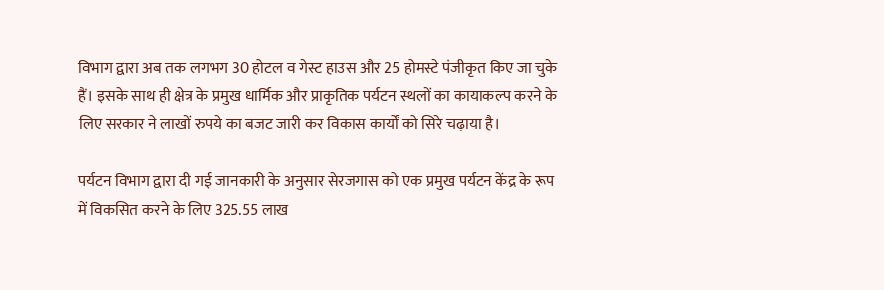विभाग द्वारा अब तक लगभग 30 होटल व गेस्ट हाउस और 25 होमस्टे पंजीकृत किए जा चुके हैं। इसके साथ ही क्षेत्र के प्रमुख धार्मिक और प्राकृतिक पर्यटन स्थलों का कायाकल्प करने के लिए सरकार ने लाखों रुपये का बजट जारी कर विकास कार्यों को सिरे चढ़ाया है।

पर्यटन विभाग द्वारा दी गई जानकारी के अनुसार सेरजगास को एक प्रमुख पर्यटन केंद्र के रूप में विकसित करने के लिए 325.55 लाख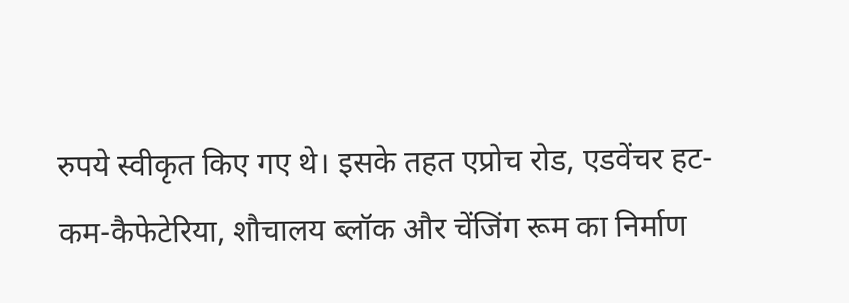रुपये स्वीकृत किए गए थे। इसके तहत एप्रोच रोड, एडवेंचर हट-कम-कैफेटेरिया, शौचालय ब्लॉक और चेंजिंग रूम का निर्माण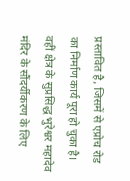प्रस्तावित है, जिसमें से एप्रोच रोड का निर्माण कार्य पूरा हो चुका है। वहीं क्षेत्र के सुप्रसिद्ध भुरेश्वर महादेव मंदिर के सौंदर्यीकरण के लिए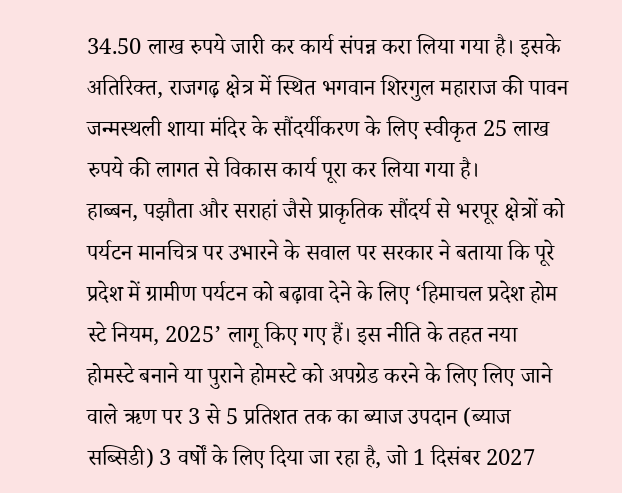34.50 लाख रुपये जारी कर कार्य संपन्न करा लिया गया है। इसके अतिरिक्त, राजगढ़ क्षेत्र में स्थित भगवान शिरगुल महाराज की पावन जन्मस्थली शाया मंदिर के सौंदर्यीकरण के लिए स्वीकृत 25 लाख रुपये की लागत से विकास कार्य पूरा कर लिया गया है।
हाब्बन, पझौता और सराहां जैसे प्राकृतिक सौंदर्य से भरपूर क्षेत्रों को पर्यटन मानचित्र पर उभारने के सवाल पर सरकार ने बताया कि पूरे प्रदेश में ग्रामीण पर्यटन को बढ़ावा देने के लिए ‘हिमाचल प्रदेश होम स्टे नियम, 2025’ लागू किए गए हैं। इस नीति के तहत नया होमस्टे बनाने या पुराने होमस्टे को अपग्रेड करने के लिए लिए जाने वाले ऋण पर 3 से 5 प्रतिशत तक का ब्याज उपदान (ब्याज सब्सिडी) 3 वर्षों के लिए दिया जा रहा है, जो 1 दिसंबर 2027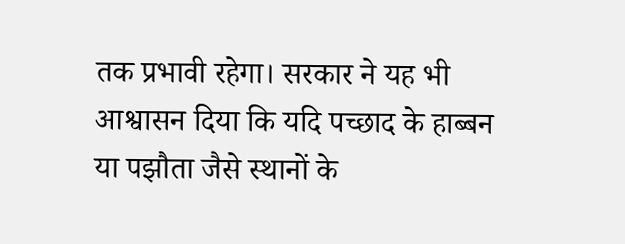तक प्रभावी रहेगा। सरकार ने यह भी आश्वासन दिया कि यदि पच्छाद के हाब्बन या पझौता जैसे स्थानों के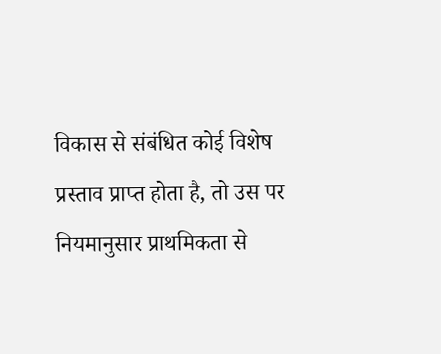विकास से संबंधित कोई विशेष प्रस्ताव प्राप्त होता है, तो उस पर नियमानुसार प्राथमिकता से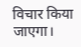विचार किया जाएगा।